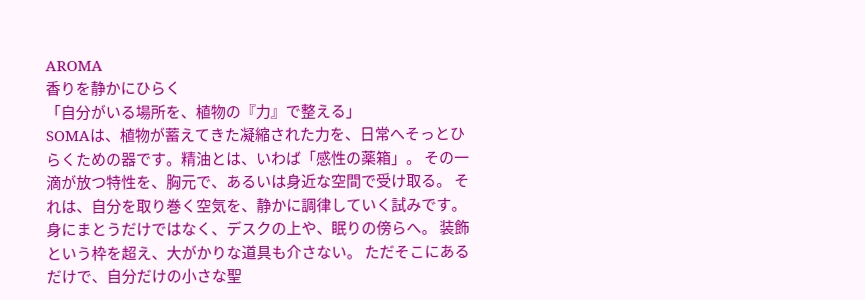AROMA
香りを静かにひらく
「自分がいる場所を、植物の『力』で整える」
SOMAは、植物が蓄えてきた凝縮された力を、日常へそっとひらくための器です。精油とは、いわば「感性の薬箱」。 その一滴が放つ特性を、胸元で、あるいは身近な空間で受け取る。 それは、自分を取り巻く空気を、静かに調律していく試みです。
身にまとうだけではなく、デスクの上や、眠りの傍らへ。 装飾という枠を超え、大がかりな道具も介さない。 ただそこにあるだけで、自分だけの小さな聖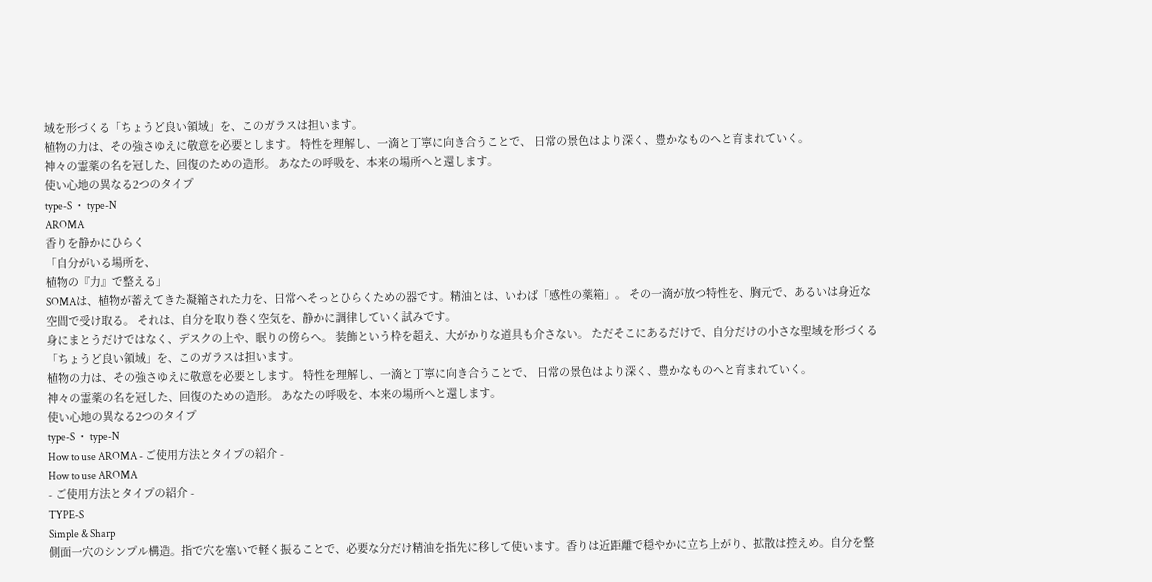域を形づくる「ちょうど良い領域」を、このガラスは担います。
植物の力は、その強さゆえに敬意を必要とします。 特性を理解し、一滴と丁寧に向き合うことで、 日常の景色はより深く、豊かなものへと育まれていく。
神々の霊薬の名を冠した、回復のための造形。 あなたの呼吸を、本来の場所へと還します。
使い心地の異なる2つのタイプ
type-S ・ type-N
AROMA
香りを静かにひらく
「自分がいる場所を、
植物の『力』で整える」
SOMAは、植物が蓄えてきた凝縮された力を、日常へそっとひらくための器です。精油とは、いわば「感性の薬箱」。 その一滴が放つ特性を、胸元で、あるいは身近な空間で受け取る。 それは、自分を取り巻く空気を、静かに調律していく試みです。
身にまとうだけではなく、デスクの上や、眠りの傍らへ。 装飾という枠を超え、大がかりな道具も介さない。 ただそこにあるだけで、自分だけの小さな聖域を形づくる「ちょうど良い領域」を、このガラスは担います。
植物の力は、その強さゆえに敬意を必要とします。 特性を理解し、一滴と丁寧に向き合うことで、 日常の景色はより深く、豊かなものへと育まれていく。
神々の霊薬の名を冠した、回復のための造形。 あなたの呼吸を、本来の場所へと還します。
使い心地の異なる2つのタイプ
type-S ・ type-N
How to use AROMA - ご使用方法とタイプの紹介 -
How to use AROMA
- ご使用方法とタイプの紹介 -
TYPE-S
Simple & Sharp
側面一穴のシンプル構造。指で穴を塞いで軽く振ることで、必要な分だけ精油を指先に移して使います。香りは近距離で穏やかに立ち上がり、拡散は控えめ。自分を整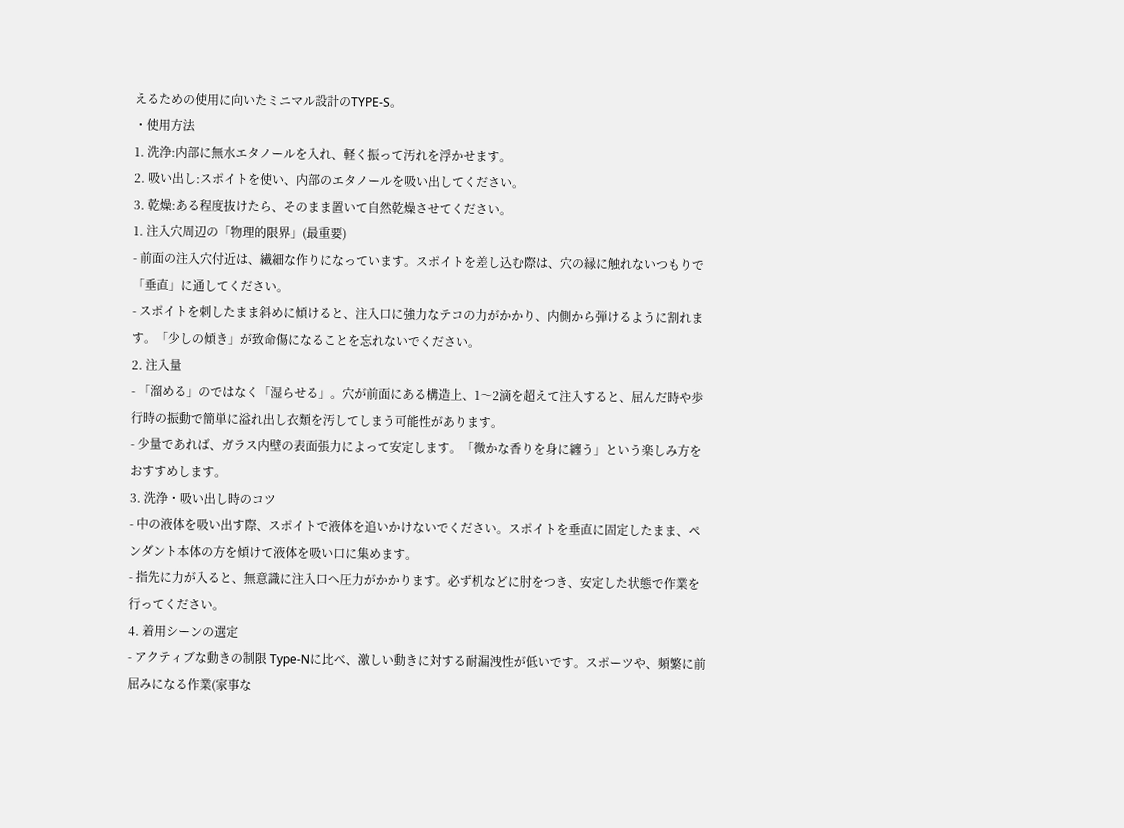えるための使用に向いたミニマル設計のTYPE-S。
・使用方法
1. 洗浄:内部に無水エタノールを入れ、軽く振って汚れを浮かせます。
2. 吸い出し:スポイトを使い、内部のエタノールを吸い出してください。
3. 乾燥:ある程度抜けたら、そのまま置いて自然乾燥させてください。
1. 注入穴周辺の「物理的限界」(最重要)
- 前面の注入穴付近は、繊細な作りになっています。スポイトを差し込む際は、穴の縁に触れないつもりで「垂直」に通してください。
- スポイトを刺したまま斜めに傾けると、注入口に強力なテコの力がかかり、内側から弾けるように割れます。「少しの傾き」が致命傷になることを忘れないでください。
2. 注入量
- 「溜める」のではなく「湿らせる」。穴が前面にある構造上、1〜2滴を超えて注入すると、屈んだ時や歩行時の振動で簡単に溢れ出し衣類を汚してしまう可能性があります。
- 少量であれば、ガラス内壁の表面張力によって安定します。「微かな香りを身に纏う」という楽しみ方をおすすめします。
3. 洗浄・吸い出し時のコツ
- 中の液体を吸い出す際、スポイトで液体を追いかけないでください。スポイトを垂直に固定したまま、ペンダント本体の方を傾けて液体を吸い口に集めます。
- 指先に力が入ると、無意識に注入口へ圧力がかかります。必ず机などに肘をつき、安定した状態で作業を行ってください。
4. 着用シーンの選定
- アクティブな動きの制限 Type-Nに比べ、激しい動きに対する耐漏洩性が低いです。スポーツや、頻繁に前屈みになる作業(家事な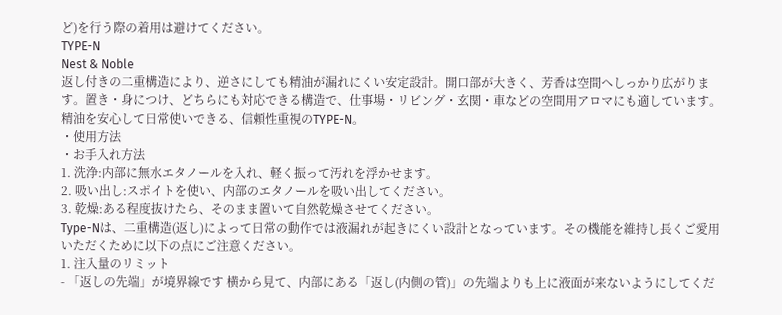ど)を行う際の着用は避けてください。
TYPE-N
Nest & Noble
返し付きの二重構造により、逆さにしても精油が漏れにくい安定設計。開口部が大きく、芳香は空間へしっかり広がります。置き・身につけ、どちらにも対応できる構造で、仕事場・リビング・玄関・車などの空間用アロマにも適しています。精油を安心して日常使いできる、信頼性重視のTYPE-N。
・使用方法
・お手入れ方法
1. 洗浄:内部に無水エタノールを入れ、軽く振って汚れを浮かせます。
2. 吸い出し:スポイトを使い、内部のエタノールを吸い出してください。
3. 乾燥:ある程度抜けたら、そのまま置いて自然乾燥させてください。
Type-Nは、二重構造(返し)によって日常の動作では液漏れが起きにくい設計となっています。その機能を維持し長くご愛用いただくために以下の点にご注意ください。
1. 注入量のリミット
- 「返しの先端」が境界線です 横から見て、内部にある「返し(内側の管)」の先端よりも上に液面が来ないようにしてくだ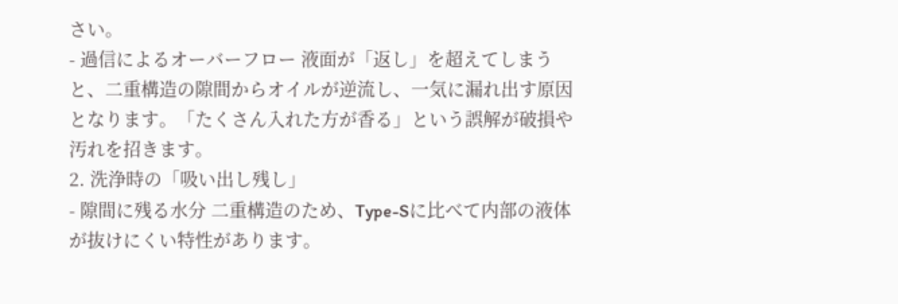さい。
- 過信によるオーバーフロー 液面が「返し」を超えてしまうと、二重構造の隙間からオイルが逆流し、一気に漏れ出す原因となります。「たくさん入れた方が香る」という誤解が破損や汚れを招きます。
2. 洗浄時の「吸い出し残し」
- 隙間に残る水分 二重構造のため、Type-Sに比べて内部の液体が抜けにくい特性があります。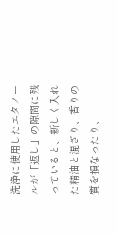洗浄に使用したエタノールが「返し」の隙間に残っていると、新しく入れた精油と混ざり、香りの質を損なったり、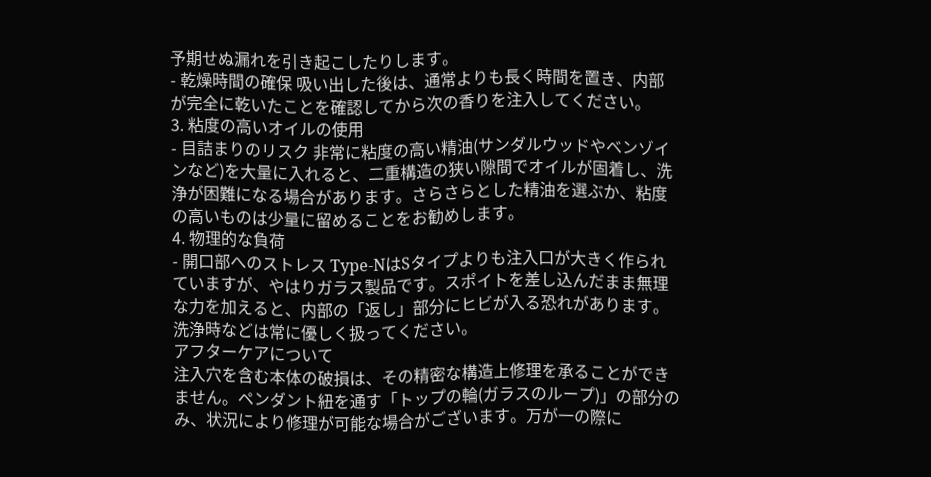予期せぬ漏れを引き起こしたりします。
- 乾燥時間の確保 吸い出した後は、通常よりも長く時間を置き、内部が完全に乾いたことを確認してから次の香りを注入してください。
3. 粘度の高いオイルの使用
- 目詰まりのリスク 非常に粘度の高い精油(サンダルウッドやベンゾインなど)を大量に入れると、二重構造の狭い隙間でオイルが固着し、洗浄が困難になる場合があります。さらさらとした精油を選ぶか、粘度の高いものは少量に留めることをお勧めします。
4. 物理的な負荷
- 開口部へのストレス Type-NはSタイプよりも注入口が大きく作られていますが、やはりガラス製品です。スポイトを差し込んだまま無理な力を加えると、内部の「返し」部分にヒビが入る恐れがあります。洗浄時などは常に優しく扱ってください。
アフターケアについて
注入穴を含む本体の破損は、その精密な構造上修理を承ることができません。ペンダント紐を通す「トップの輪(ガラスのループ)」の部分のみ、状況により修理が可能な場合がございます。万が一の際に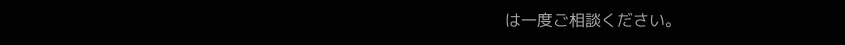は一度ご相談ください。